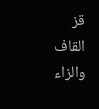قز
القاف والزاء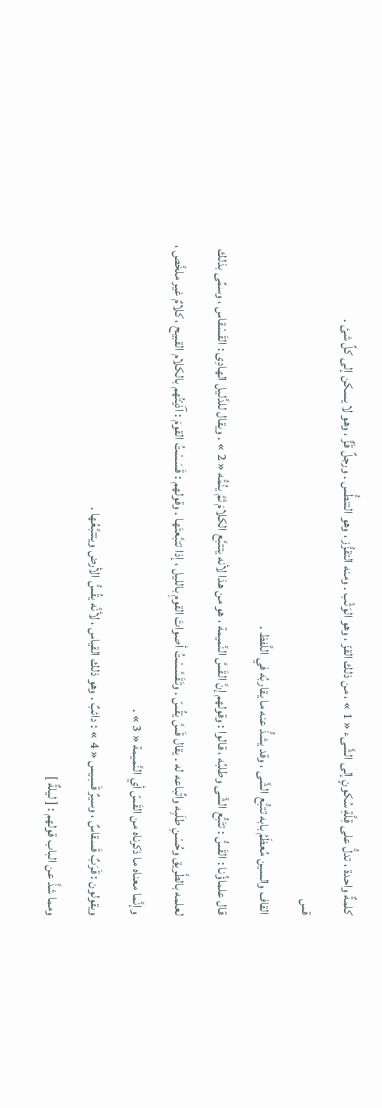كلمةٌ واحدة ، تدلُّ على قِلَّةِ سُكونٍ إلى الشَّىء « 1 » ، من ذلك القزّ ، وهو الوَثْب . ومنه التقزُّز ، وهو التنطُّس . ورجلٌ قَزٌّ ، وهو لا يسكن إلى كلِّ شئ .
قس
القاف والسين مُعظَمُ بابه تتبُّع الشَّى ، وقد يشذُّ عنه ما يقاربُه في اللَّفظ .
قال علماؤُنا : القَسُّ : تتَبُّع الشَّى وطلبُه ، قالوا : وقولهم إنَّ القَسَّ النَّميمة ، هو من هذا لأنه يتتبَّع الكلامَ ثمَّ ينُمُّه « 2 » . ويقال للدَّليل الهادِى : القَسْقاس ، وسمِّى بذلك لعلمه بالطَّريق وحُسْنِ طلَبِه واتِّباعه له . يقال قَسَّ يَقُسّ . وتَقَسَّسْتُ أصواتَ القومِ بالليل ، إذا تتبَّعتَها . وقولهم : قَسَسْتُ القومَ : آذَيْتُهم بالكلام القبيح ، كلامٌ غير ملخَّص ، وإنَّما معناه ما ذكرناه من القَسّ أي النَّميمة « 3 » .
ويقولون : قَرَبٌ قَسقاسٌ ، وسيرٌ قَسِيس « 4 » : دائبٌ . وهو ذلك القياس ، لأنَّه يقُسُّ الأرض ويتتبَّعُها .
ومما شذَّ عن الباب قولهم : [ ليلةٌ ]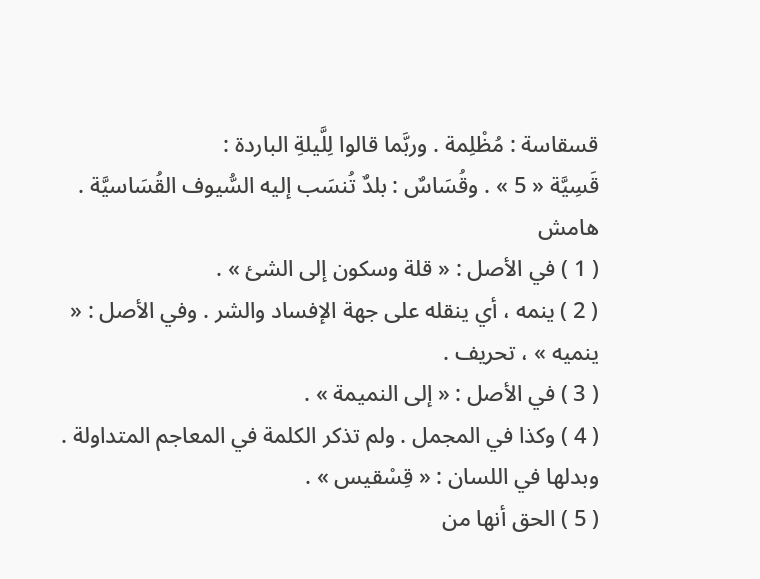قسقاسة : مُظْلِمة . وربَّما قالوا لِلَّيلةِ الباردة :
قَسِيَّة « 5 » . وقُسَاسٌ : بلدٌ تُنسَب إليه السُّيوف القُسَاسيَّة .
هامش
( 1 ) في الأصل : « قلة وسكون إلى الشئ » .
( 2 ) ينمه ، أي ينقله على جهة الإفساد والشر . وفي الأصل : « ينميه » ، تحريف .
( 3 ) في الأصل : « إلى النميمة » .
( 4 ) وكذا في المجمل . ولم تذكر الكلمة في المعاجم المتداولة . وبدلها في اللسان : « قِسْقيس » .
( 5 ) الحق أنها من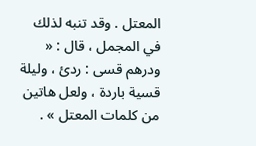المعتل . وقد تنبه لذلك في المجمل ، قال : « ودرهم قسى : ردئ ، وليلة قسية باردة ، ولعل هاتين من كلمات المعتل » .